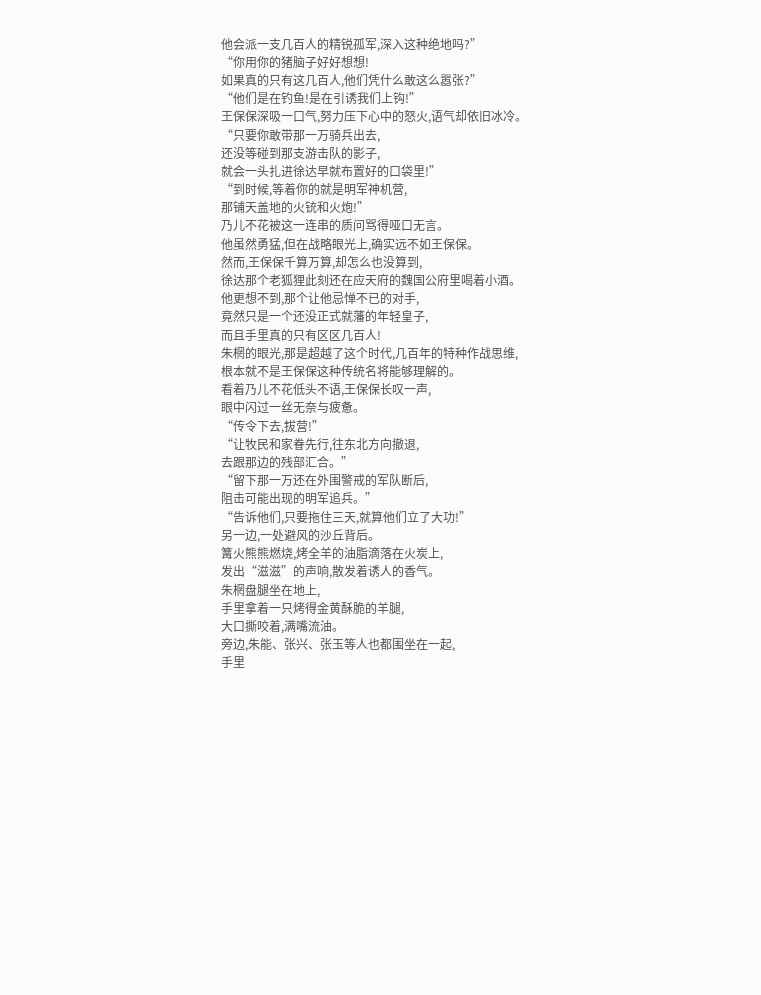他会派一支几百人的精锐孤军,深入这种绝地吗?”
“你用你的猪脑子好好想想!
如果真的只有这几百人,他们凭什么敢这么嚣张?”
“他们是在钓鱼!是在引诱我们上钩!”
王保保深吸一口气,努力压下心中的怒火,语气却依旧冰冷。
“只要你敢带那一万骑兵出去,
还没等碰到那支游击队的影子,
就会一头扎进徐达早就布置好的口袋里!”
“到时候,等着你的就是明军神机营,
那铺天盖地的火铳和火炮!”
乃儿不花被这一连串的质问骂得哑口无言。
他虽然勇猛,但在战略眼光上,确实远不如王保保。
然而,王保保千算万算,却怎么也没算到,
徐达那个老狐狸此刻还在应天府的魏国公府里喝着小酒。
他更想不到,那个让他忌惮不已的对手,
竟然只是一个还没正式就藩的年轻皇子,
而且手里真的只有区区几百人!
朱棢的眼光,那是超越了这个时代,几百年的特种作战思维,
根本就不是王保保这种传统名将能够理解的。
看着乃儿不花低头不语,王保保长叹一声,
眼中闪过一丝无奈与疲惫。
“传令下去,拔营!”
“让牧民和家眷先行,往东北方向撤退,
去跟那边的残部汇合。”
“留下那一万还在外围警戒的军队断后,
阻击可能出现的明军追兵。”
“告诉他们,只要拖住三天,就算他们立了大功!”
另一边,一处避风的沙丘背后。
篝火熊熊燃烧,烤全羊的油脂滴落在火炭上,
发出“滋滋”的声响,散发着诱人的香气。
朱棢盘腿坐在地上,
手里拿着一只烤得金黄酥脆的羊腿,
大口撕咬着,满嘴流油。
旁边,朱能、张兴、张玉等人也都围坐在一起,
手里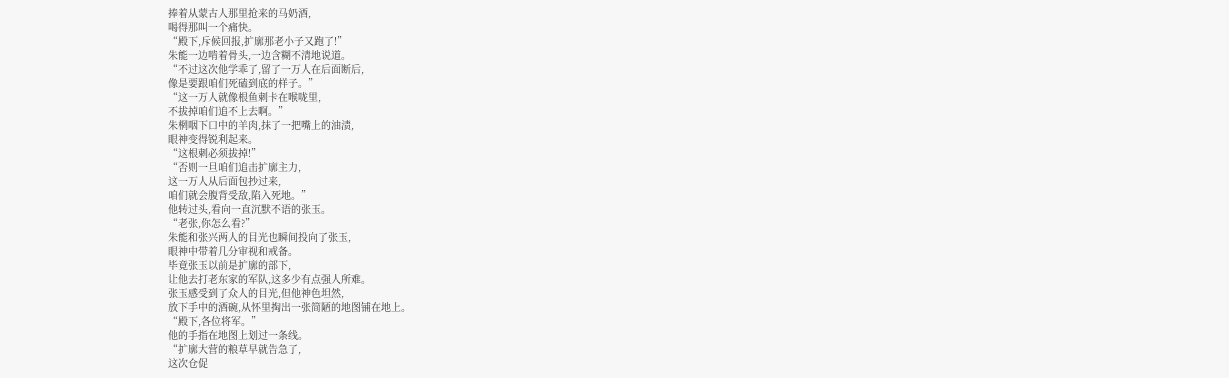捧着从蒙古人那里抢来的马奶酒,
喝得那叫一个痛快。
“殿下,斥候回报,扩廓那老小子又跑了!”
朱能一边啃着骨头,一边含糊不清地说道。
“不过这次他学乖了,留了一万人在后面断后,
像是要跟咱们死磕到底的样子。”
“这一万人就像根鱼刺卡在喉咙里,
不拔掉咱们追不上去啊。”
朱棢咽下口中的羊肉,抹了一把嘴上的油渍,
眼神变得锐利起来。
“这根刺必须拔掉!”
“否则一旦咱们追击扩廓主力,
这一万人从后面包抄过来,
咱们就会腹背受敌,陷入死地。”
他转过头,看向一直沉默不语的张玉。
“老张,你怎么看?”
朱能和张兴两人的目光也瞬间投向了张玉,
眼神中带着几分审视和戒备。
毕竟张玉以前是扩廓的部下,
让他去打老东家的军队,这多少有点强人所难。
张玉感受到了众人的目光,但他神色坦然,
放下手中的酒碗,从怀里掏出一张简陋的地图铺在地上。
“殿下,各位将军。”
他的手指在地图上划过一条线。
“扩廓大营的粮草早就告急了,
这次仓促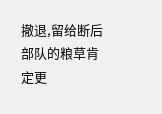撤退,留给断后部队的粮草肯定更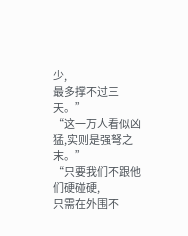少,
最多撑不过三天。”
“这一万人看似凶猛,实则是强弩之末。”
“只要我们不跟他们硬碰硬,
只需在外围不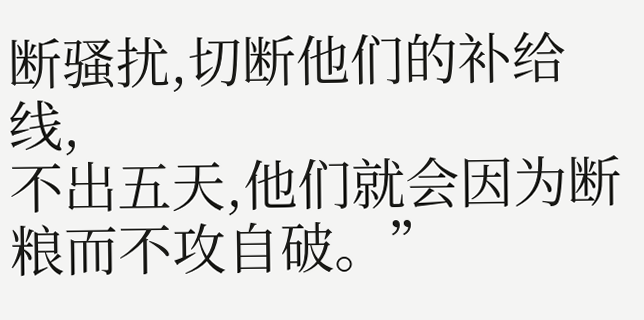断骚扰,切断他们的补给线,
不出五天,他们就会因为断粮而不攻自破。”